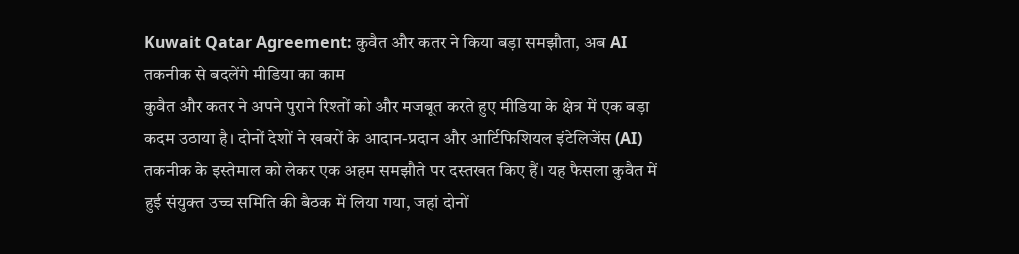Kuwait Qatar Agreement: कुवैत और कतर ने किया बड़ा समझौता, अब AI तकनीक से बदलेंगे मीडिया का काम
कुवैत और कतर ने अपने पुराने रिश्तों को और मजबूत करते हुए मीडिया के क्षेत्र में एक बड़ा कदम उठाया है। दोनों देशों ने खबरों के आदान-प्रदान और आर्टिफिशियल इंटेलिजेंस (AI) तकनीक के इस्तेमाल को लेकर एक अहम समझौते पर दस्तखत किए हैं। यह फैसला कुवैत में हुई संयुक्त उच्च समिति की बैठक में लिया गया, जहां दोनों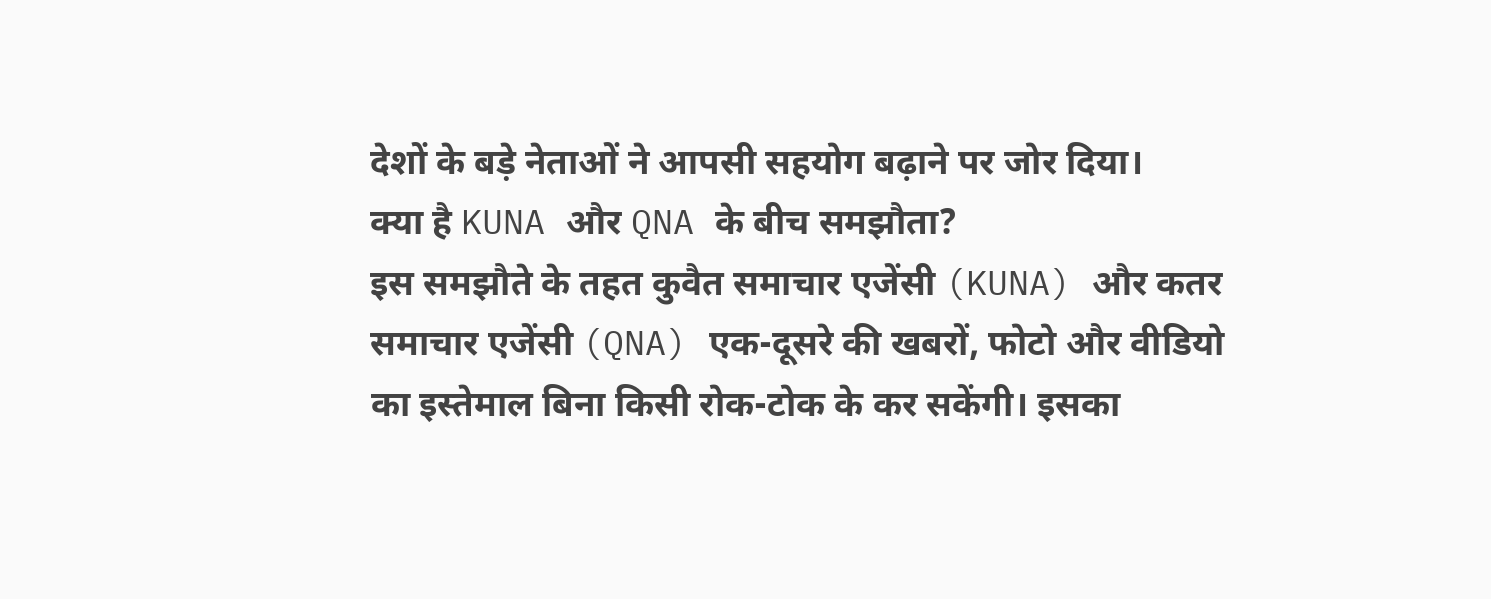देशों के बड़े नेताओं ने आपसी सहयोग बढ़ाने पर जोर दिया।
क्या है KUNA और QNA के बीच समझौता?
इस समझौते के तहत कुवैत समाचार एजेंसी (KUNA) और कतर समाचार एजेंसी (QNA) एक-दूसरे की खबरों, फोटो और वीडियो का इस्तेमाल बिना किसी रोक-टोक के कर सकेंगी। इसका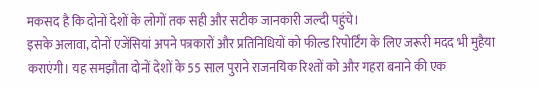मकसद है कि दोनों देशों के लोगों तक सही और सटीक जानकारी जल्दी पहुंचे।
इसके अलावा, दोनों एजेंसियां अपने पत्रकारों और प्रतिनिधियों को फील्ड रिपोर्टिंग के लिए जरूरी मदद भी मुहैया कराएंगी। यह समझौता दोनों देशों के 55 साल पुराने राजनयिक रिश्तों को और गहरा बनाने की एक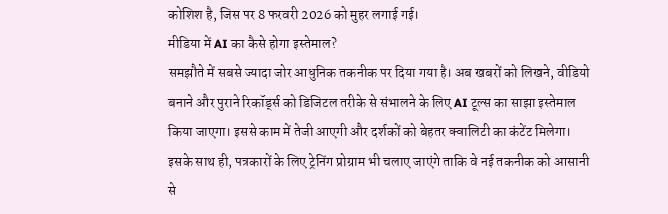कोशिश है, जिस पर 8 फरवरी 2026 को मुहर लगाई गई।
मीडिया में AI का कैसे होगा इस्तेमाल?
समझौते में सबसे ज्यादा जोर आधुनिक तकनीक पर दिया गया है। अब खबरों को लिखने, वीडियो बनाने और पुराने रिकॉर्ड्स को डिजिटल तरीके से संभालने के लिए AI टूल्स का साझा इस्तेमाल किया जाएगा। इससे काम में तेजी आएगी और दर्शकों को बेहतर क्वालिटी का कंटेंट मिलेगा।
इसके साथ ही, पत्रकारों के लिए ट्रेनिंग प्रोग्राम भी चलाए जाएंगे ताकि वे नई तकनीक को आसानी से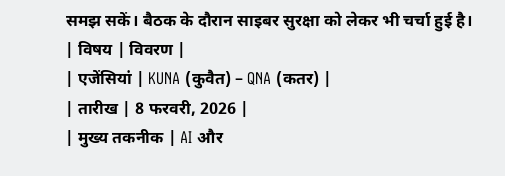समझ सकें। बैठक के दौरान साइबर सुरक्षा को लेकर भी चर्चा हुई है।
| विषय | विवरण |
| एजेंसियां | KUNA (कुवैत) – QNA (कतर) |
| तारीख | 8 फरवरी, 2026 |
| मुख्य तकनीक | AI और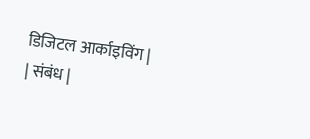डिजिटल आर्काइविंग |
| संबंध |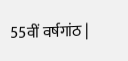55वीं वर्षगांठ |